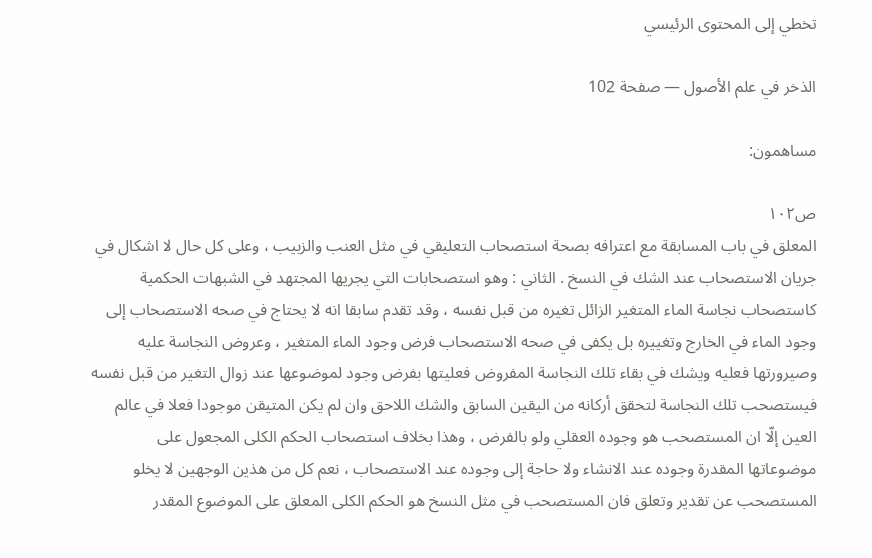تخطي إلى المحتوى الرئيسي

الذخر في علم الأصول — صفحة 102

مساهمون:

ص١٠٢
المعلق في باب المسابقة مع اعترافه بصحة استصحاب التعليقي في مثل العنب والزبيب ، وعلى كل حال لا اشكال في جريان الاستصحاب عند الشك في النسخ . الثاني : وهو استصحابات التي يجريها المجتهد في الشبهات الحكمية كاستصحاب نجاسة الماء المتغير الزائل تغيره من قبل نفسه ، وقد تقدم سابقا انه لا يحتاج في صحه الاستصحاب إلى وجود الماء في الخارج وتغييره بل يكفى في صحه الاستصحاب فرض وجود الماء المتغير ، وعروض النجاسة عليه وصيرورتها فعليه ويشك في بقاء تلك النجاسة المفروض فعليتها بفرض وجود لموضوعها عند زوال التغير من قبل نفسه فيستصحب تلك النجاسة لتحقق أركانه من اليقين السابق والشك اللاحق وان لم يكن المتيقن موجودا فعلا في عالم العين إلّا ان المستصحب هو وجوده العقلي ولو بالفرض ، وهذا بخلاف استصحاب الحكم الكلى المجعول على موضوعاتها المقدرة وجوده عند الانشاء ولا حاجة إلى وجوده عند الاستصحاب ، نعم كل من هذين الوجهين لا يخلو المستصحب عن تقدير وتعلق فان المستصحب في مثل النسخ هو الحكم الكلى المعلق على الموضوع المقدر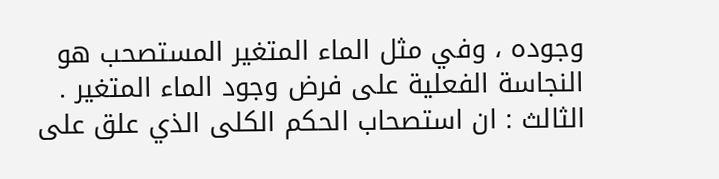وجوده ، وفي مثل الماء المتغير المستصحب هو النجاسة الفعلية على فرض وجود الماء المتغير . الثالث : ان استصحاب الحكم الكلى الذي علق على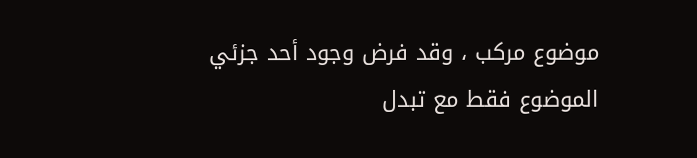موضوع مركب ، وقد فرض وجود أحد جزئي الموضوع فقط مع تبدل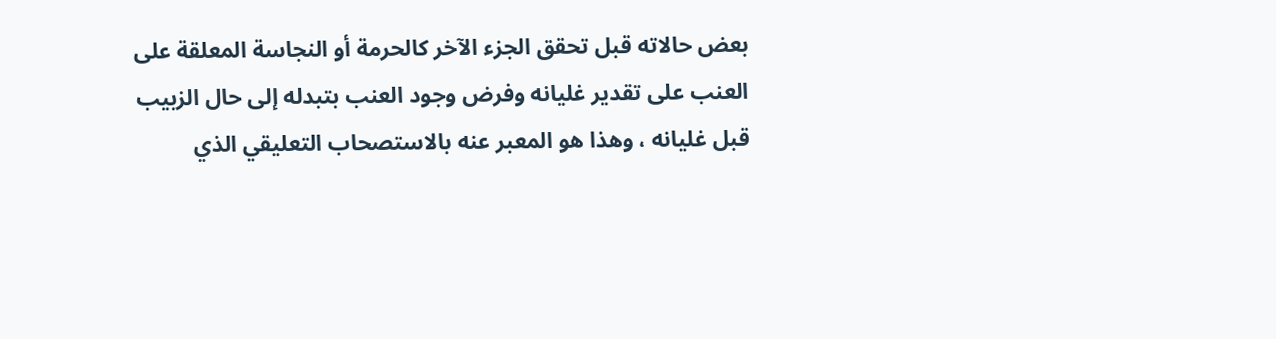بعض حالاته قبل تحقق الجزء الآخر كالحرمة أو النجاسة المعلقة على العنب على تقدير غليانه وفرض وجود العنب بتبدله إلى حال الزبيب قبل غليانه ، وهذا هو المعبر عنه بالاستصحاب التعليقي الذي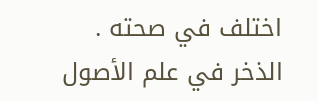اختلف في صحته .
الذخر في علم الأصول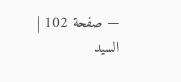— صفحة 102 | السيد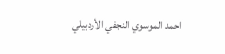احمد الموسوي النجفي الأردبيلي